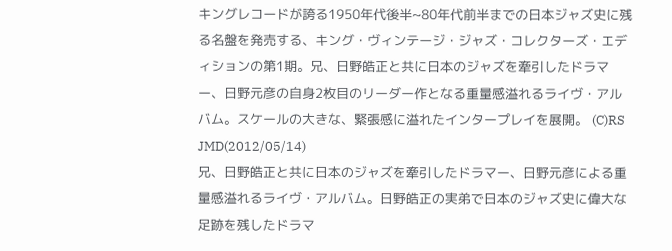キングレコードが誇る1950年代後半~80年代前半までの日本ジャズ史に残る名盤を発売する、キング・ヴィンテージ・ジャズ・コレクターズ・エディションの第1期。兄、日野皓正と共に日本のジャズを牽引したドラマー、日野元彦の自身2枚目のリーダー作となる重量感溢れるライヴ・アルバム。スケールの大きな、緊張感に溢れたインタープレイを展開。 (C)RS
JMD(2012/05/14)
兄、日野皓正と共に日本のジャズを牽引したドラマー、日野元彦による重量感溢れるライヴ・アルバム。日野皓正の実弟で日本のジャズ史に偉大な足跡を残したドラマ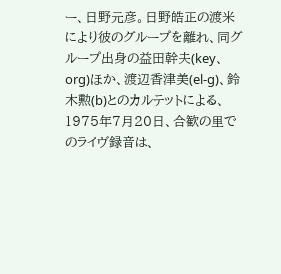ー、日野元彦。日野皓正の渡米により彼のグループを離れ、同グループ出身の益田幹夫(key、org)ほか、渡辺香津美(el-g)、鈴木勲(b)とのカルテットによる、1975年7月20日、合歓の里でのライヴ録音は、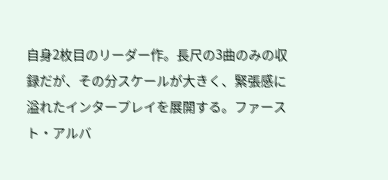自身2枚目のリーダー作。長尺の3曲のみの収録だが、その分スケールが大きく、緊張感に溢れたインタープレイを展開する。ファースト・アルバ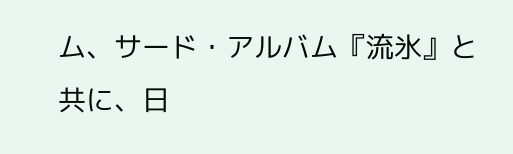ム、サード・アルバム『流氷』と共に、日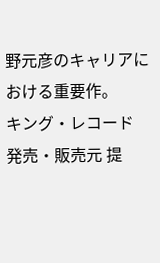野元彦のキャリアにおける重要作。
キング・レコード
発売・販売元 提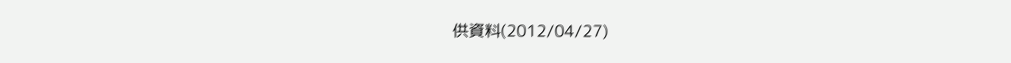供資料(2012/04/27)